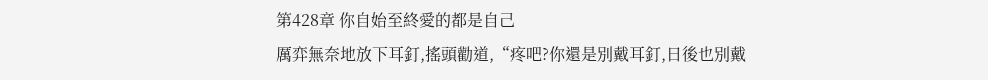第428章 你自始至終愛的都是自己
厲弈無奈地放下耳釘,搖頭勸道,“疼吧?你還是別戴耳釘,日後也別戴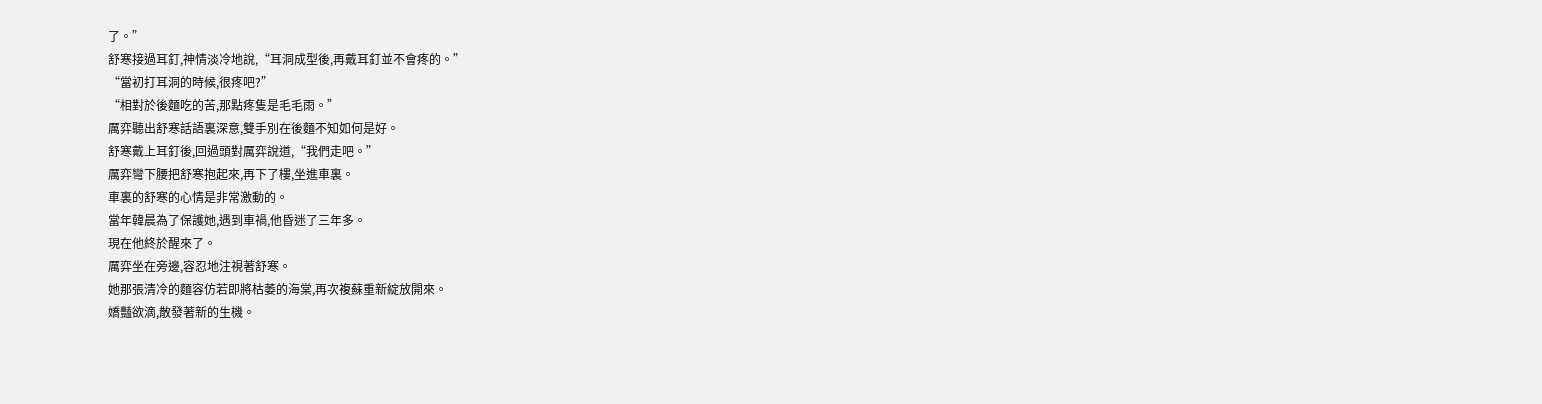了。”
舒寒接過耳釘,神情淡冷地說,“耳洞成型後,再戴耳釘並不會疼的。”
“當初打耳洞的時候,很疼吧?”
“相對於後麵吃的苦,那點疼隻是毛毛雨。”
厲弈聽出舒寒話語裏深意,雙手別在後麵不知如何是好。
舒寒戴上耳釘後,回過頭對厲弈說道,“我們走吧。”
厲弈彎下腰把舒寒抱起來,再下了樓,坐進車裏。
車裏的舒寒的心情是非常激動的。
當年韓晨為了保護她,遇到車禍,他昏迷了三年多。
現在他終於醒來了。
厲弈坐在旁邊,容忍地注視著舒寒。
她那張清冷的麵容仿若即將枯萎的海棠,再次複蘇重新綻放開來。
嬌豔欲滴,散發著新的生機。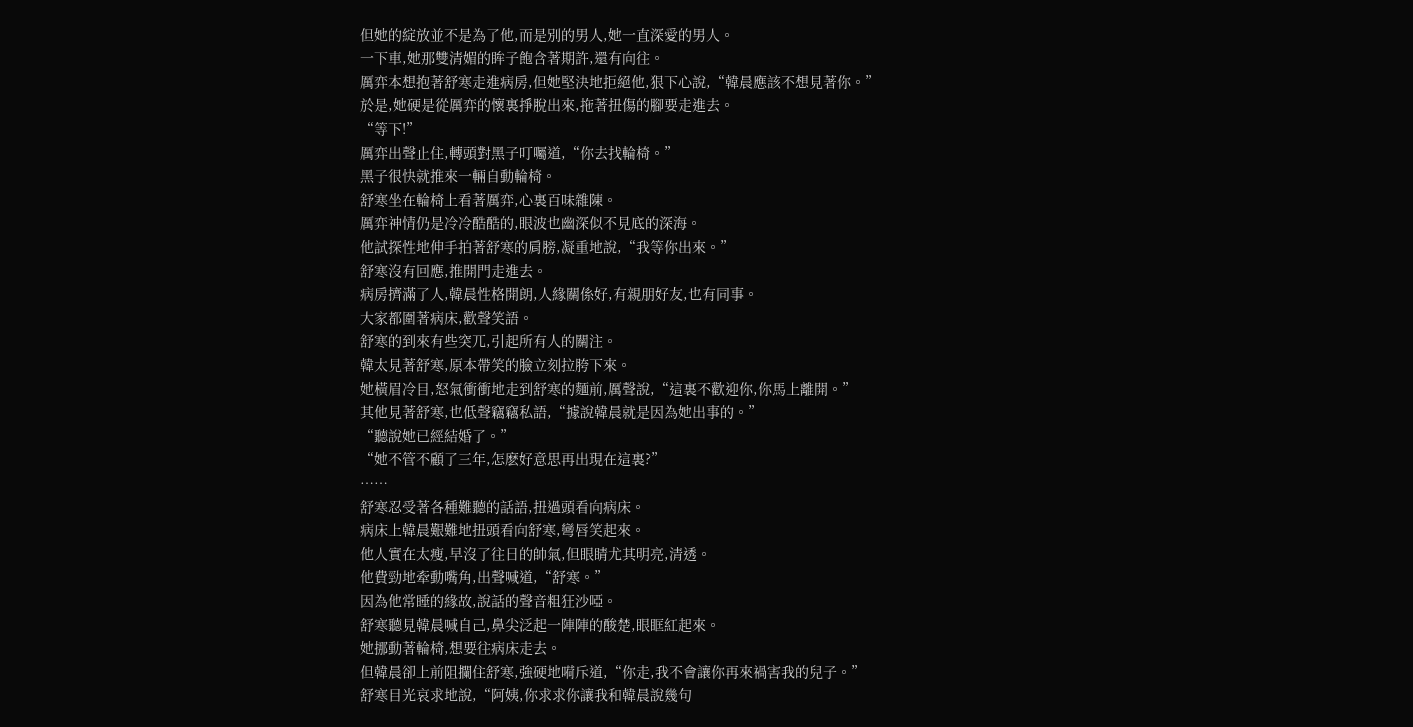但她的綻放並不是為了他,而是別的男人,她一直深愛的男人。
一下車,她那雙清媚的眸子飽含著期許,還有向往。
厲弈本想抱著舒寒走進病房,但她堅決地拒絕他,狠下心說,“韓晨應該不想見著你。”
於是,她硬是從厲弈的懷裏掙脫出來,拖著扭傷的腳要走進去。
“等下!”
厲弈出聲止住,轉頭對黑子叮囑道,“你去找輪椅。”
黑子很快就推來一輛自動輪椅。
舒寒坐在輪椅上看著厲弈,心裏百味雜陳。
厲弈神情仍是冷冷酷酷的,眼波也幽深似不見底的深海。
他試探性地伸手拍著舒寒的肩膀,凝重地說,“我等你出來。”
舒寒沒有回應,推開門走進去。
病房擠滿了人,韓晨性格開朗,人緣關係好,有親朋好友,也有同事。
大家都圍著病床,歡聲笑語。
舒寒的到來有些突兀,引起所有人的關注。
韓太見著舒寒,原本帶笑的臉立刻拉胯下來。
她橫眉冷目,怒氣衝衝地走到舒寒的麵前,厲聲說,“這裏不歡迎你,你馬上離開。”
其他見著舒寒,也低聲竊竊私語,“據說韓晨就是因為她出事的。”
“聽說她已經結婚了。”
“她不管不顧了三年,怎麽好意思再出現在這裏?”
……
舒寒忍受著各種難聽的話語,扭過頭看向病床。
病床上韓晨艱難地扭頭看向舒寒,彎唇笑起來。
他人實在太瘦,早沒了往日的帥氣,但眼睛尤其明亮,清透。
他費勁地牽動嘴角,出聲喊道,“舒寒。”
因為他常睡的緣故,說話的聲音粗狂沙啞。
舒寒聽見韓晨喊自己,鼻尖泛起一陣陣的酸楚,眼眶紅起來。
她挪動著輪椅,想要往病床走去。
但韓晨卻上前阻攔住舒寒,強硬地嗬斥道,“你走,我不會讓你再來禍害我的兒子。”
舒寒目光哀求地說,“阿姨,你求求你讓我和韓晨說幾句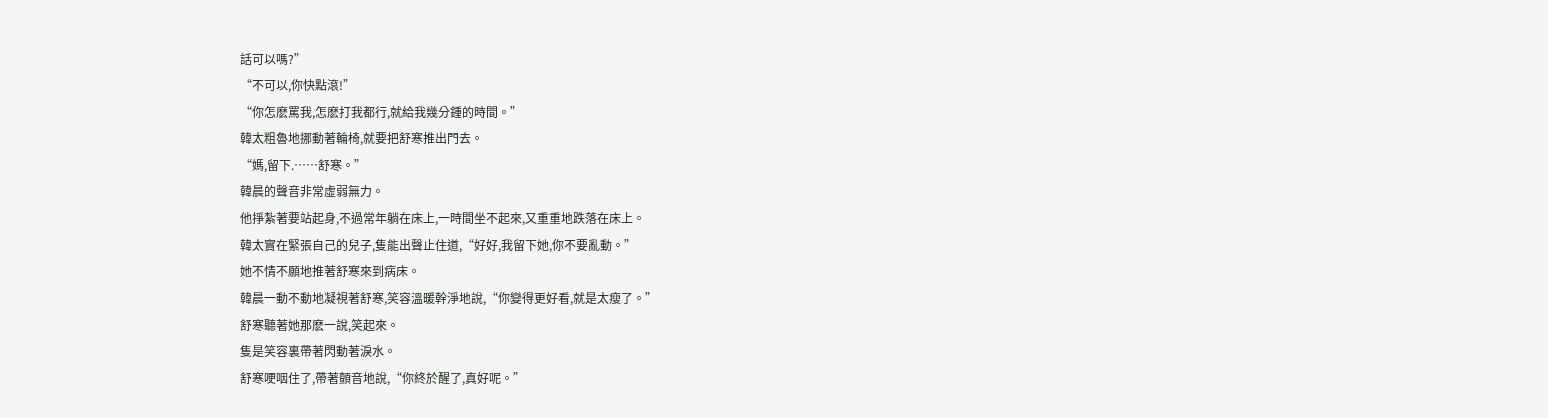話可以嗎?”
“不可以,你快點滾!”
“你怎麽罵我,怎麽打我都行,就給我幾分鍾的時間。”
韓太粗魯地挪動著輪椅,就要把舒寒推出門去。
“媽,留下.……舒寒。”
韓晨的聲音非常虛弱無力。
他掙紮著要站起身,不過常年躺在床上,一時間坐不起來,又重重地跌落在床上。
韓太實在緊張自己的兒子,隻能出聲止住道,“好好,我留下她,你不要亂動。”
她不情不願地推著舒寒來到病床。
韓晨一動不動地凝視著舒寒,笑容溫暖幹淨地說,“你變得更好看,就是太瘦了。”
舒寒聽著她那麽一說,笑起來。
隻是笑容裏帶著閃動著淚水。
舒寒哽咽住了,帶著顫音地說,“你終於醒了,真好呢。”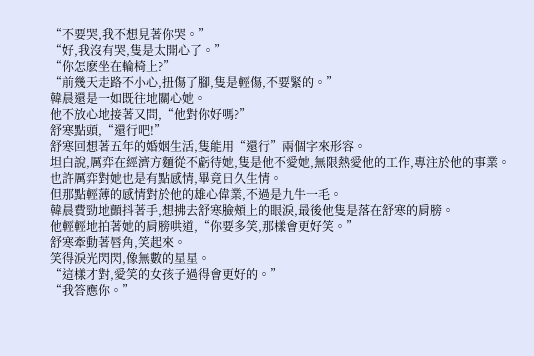“不要哭,我不想見著你哭。”
“好,我沒有哭,隻是太開心了。”
“你怎麽坐在輪椅上?”
“前幾天走路不小心,扭傷了腳,隻是輕傷,不要緊的。”
韓晨還是一如既往地關心她。
他不放心地接著又問,“他對你好嗎?”
舒寒點頭,“還行吧!”
舒寒回想著五年的婚姻生活,隻能用“還行”兩個字來形容。
坦白說,厲弈在經濟方麵從不虧待她,隻是他不愛她,無限熱愛他的工作,專注於他的事業。
也許厲弈對她也是有點感情,畢竟日久生情。
但那點輕薄的感情對於他的雄心偉業,不過是九牛一毛。
韓晨費勁地顫抖著手,想拂去舒寒臉頰上的眼淚,最後他隻是落在舒寒的肩膀。
他輕輕地拍著她的肩膀哄道,“你要多笑,那樣會更好笑。”
舒寒牽動著唇角,笑起來。
笑得淚光閃閃,像無數的星星。
“這樣才對,愛笑的女孩子過得會更好的。”
“我答應你。”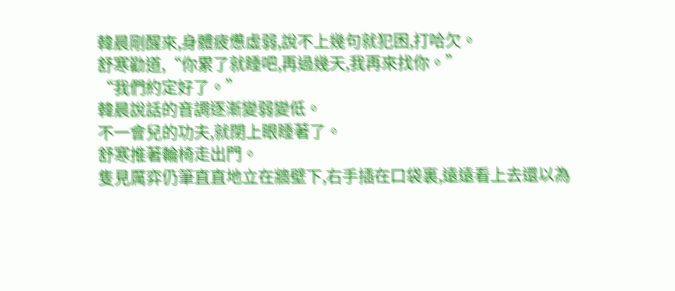韓晨剛醒來,身體疲憊虛弱,說不上幾句就犯困,打哈欠。
舒寒勸道,“你累了就睡吧,再過幾天,我再來找你。”
“我們約定好了。”
韓晨說話的音調逐漸變弱變低。
不一會兒的功夫,就閉上眼睡著了。
舒寒推著輪椅走出門。
隻見厲弈仍筆直直地立在牆壁下,右手插在口袋裏,遠遠看上去還以為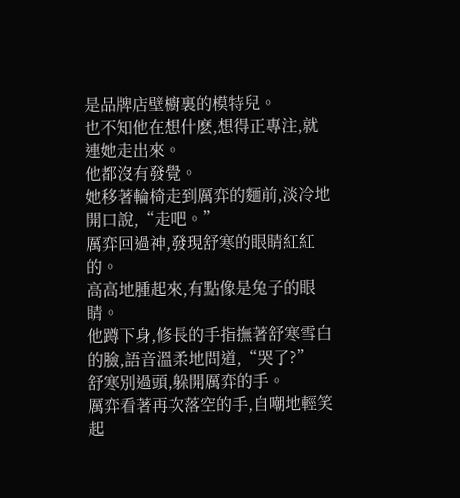是品牌店壁櫥裏的模特兒。
也不知他在想什麽,想得正專注,就連她走出來。
他都沒有發覺。
她移著輪椅走到厲弈的麵前,淡冷地開口說,“走吧。”
厲弈回過神,發現舒寒的眼睛紅紅的。
高高地腫起來,有點像是兔子的眼睛。
他蹲下身,修長的手指撫著舒寒雪白的臉,語音溫柔地問道,“哭了?”
舒寒別過頭,躲開厲弈的手。
厲弈看著再次落空的手,自嘲地輕笑起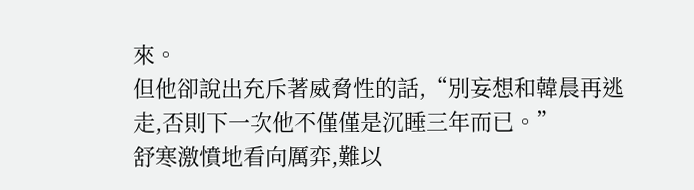來。
但他卻說出充斥著威脅性的話,“別妄想和韓晨再逃走,否則下一次他不僅僅是沉睡三年而已。”
舒寒激憤地看向厲弈,難以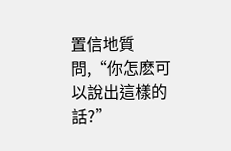置信地質問,“你怎麽可以說出這樣的話?”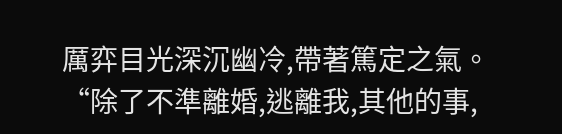厲弈目光深沉幽冷,帶著篤定之氣。
“除了不準離婚,逃離我,其他的事,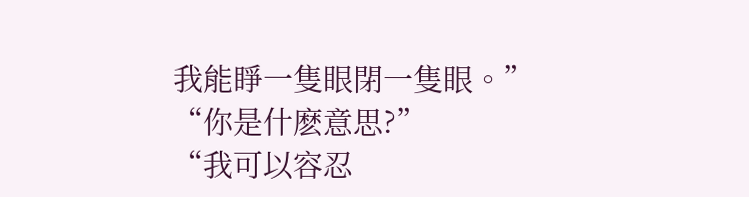我能睜一隻眼閉一隻眼。”
“你是什麽意思?”
“我可以容忍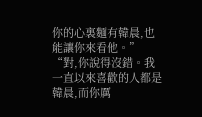你的心裏麵有韓晨,也能讓你來看他。”
“對,你說得沒錯。我一直以來喜歡的人都是韓晨,而你厲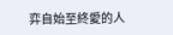弈自始至終愛的人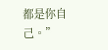都是你自己。”